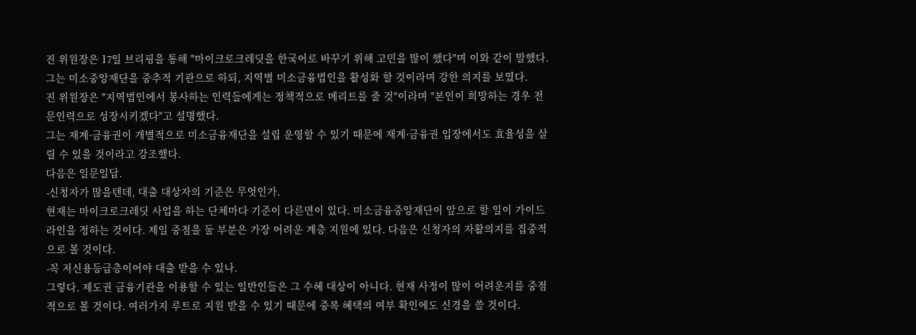진 위원장은 17일 브리핑을 통해 "마이크로크레딧을 한국어로 바꾸기 위해 고민을 많이 했다"며 이와 같이 말했다.
그는 미소중앙재단을 중추적 기관으로 하되, 지역별 미소금융법인을 활성화 할 것이라며 강한 의지를 보였다.
진 위원장은 "지역법인에서 봉사하는 인력들에게는 정책적으로 메리트를 줄 것"이라며 "본인이 희망하는 경우 전문인력으로 성장시키겠다"고 설명했다.
그는 재계·금융권이 개별적으로 미소금융재단을 설립 운영할 수 있기 때문에 재계·금융권 입장에서도 효율성을 살릴 수 있을 것이라고 강조했다.
다음은 일문일답.
-신청자가 많을텐데, 대출 대상자의 기준은 무엇인가.
현재는 마이크로크레딧 사업을 하는 단체마다 기준이 다른면이 있다. 미소금융중앙재단이 앞으로 할 일이 가이드라인을 정하는 것이다. 제일 중점을 둘 부분은 가장 어려운 계층 지원에 있다. 다음은 신청자의 자활의지를 집중적으로 볼 것이다.
-꼭 저신용등급층이어야 대출 받을 수 있나.
그렇다. 제도권 금융기관을 이용할 수 있는 일반인들은 그 수혜 대상이 아니다. 현재 사정이 많이 어려운지를 중점적으로 볼 것이다. 여러가지 루트로 지원 받을 수 있기 때문에 중복 혜택의 여부 확인에도 신경을 쓸 것이다.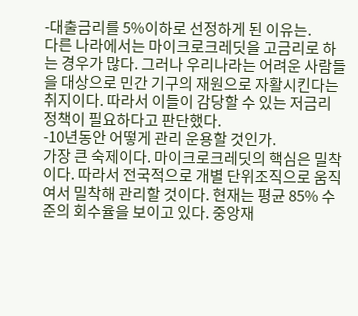-대출금리를 5%이하로 선정하게 된 이유는.
다른 나라에서는 마이크로크레딧을 고금리로 하는 경우가 많다. 그러나 우리나라는 어려운 사람들을 대상으로 민간 기구의 재원으로 자활시킨다는 취지이다. 따라서 이들이 감당할 수 있는 저금리 정책이 필요하다고 판단했다.
-10년동안 어떻게 관리 운용할 것인가.
가장 큰 숙제이다. 마이크로크레딧의 핵심은 밀착이다. 따라서 전국적으로 개별 단위조직으로 움직여서 밀착해 관리할 것이다. 현재는 평균 85% 수준의 회수율을 보이고 있다. 중앙재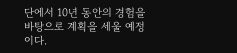단에서 10년 동안의 경험을 바탕으로 계획을 세울 예정이다.